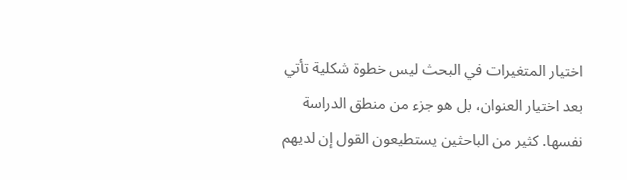اختيار المتغيرات في البحث ليس خطوة شكلية تأتي بعد اختيار العنوان، بل هو جزء من منطق الدراسة نفسها. كثير من الباحثين يستطيعون القول إن لديهم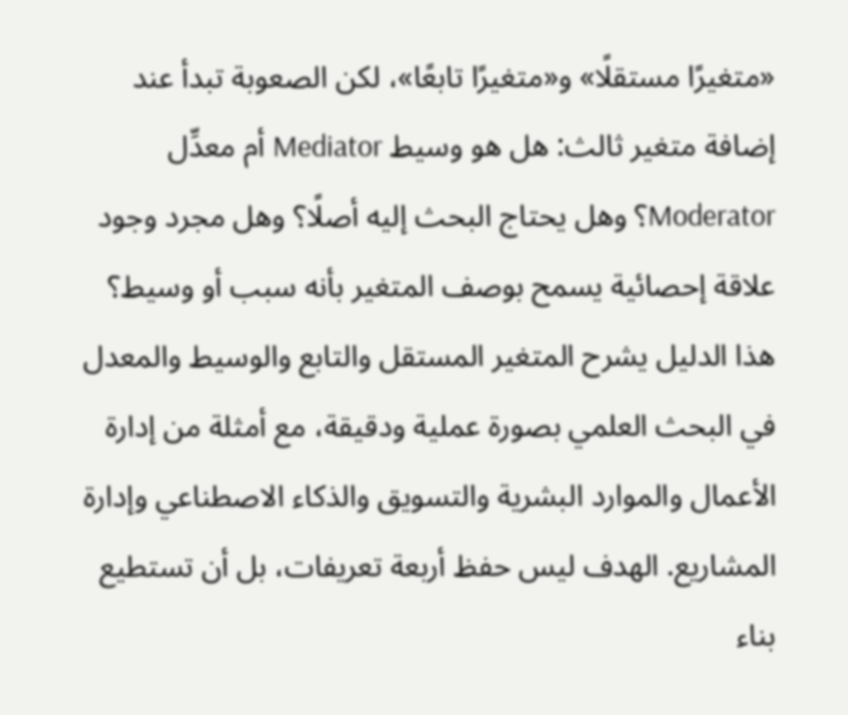«متغيرًا مستقلًا» و«متغيرًا تابعًا»، لكن الصعوبة تبدأ عند إضافة متغير ثالث: هل هو وسيط Mediator أم معدِّل Moderator؟ وهل يحتاج البحث إليه أصلًا؟ وهل مجرد وجود علاقة إحصائية يسمح بوصف المتغير بأنه سبب أو وسيط؟
هذا الدليل يشرح المتغير المستقل والتابع والوسيط والمعدل في البحث العلمي بصورة عملية ودقيقة، مع أمثلة من إدارة الأعمال والموارد البشرية والتسويق والذكاء الاصطناعي وإدارة المشاريع. الهدف ليس حفظ أربعة تعريفات، بل أن تستطيع بناء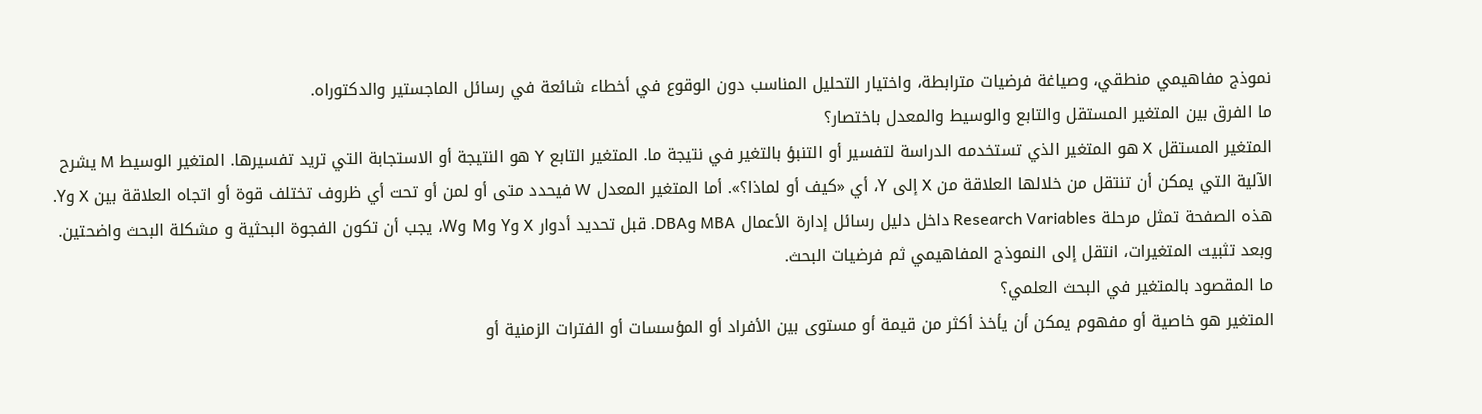نموذج مفاهيمي منطقي، وصياغة فرضيات مترابطة، واختيار التحليل المناسب دون الوقوع في أخطاء شائعة في رسائل الماجستير والدكتوراه.
ما الفرق بين المتغير المستقل والتابع والوسيط والمعدل باختصار؟
المتغير المستقل X هو المتغير الذي تستخدمه الدراسة لتفسير أو التنبؤ بالتغير في نتيجة ما. المتغير التابع Y هو النتيجة أو الاستجابة التي تريد تفسيرها. المتغير الوسيط M يشرح الآلية التي يمكن أن تنتقل من خلالها العلاقة من X إلى Y، أي «كيف أو لماذا؟». أما المتغير المعدل W فيحدد متى أو لمن أو تحت أي ظروف تختلف قوة أو اتجاه العلاقة بين X وY.
هذه الصفحة تمثل مرحلة Research Variables داخل دليل رسائل إدارة الأعمال MBA وDBA. قبل تحديد أدوار X وY وM وW، يجب أن تكون الفجوة البحثية و مشكلة البحث واضحتين. وبعد تثبيت المتغيرات، انتقل إلى النموذج المفاهيمي ثم فرضيات البحث.
ما المقصود بالمتغير في البحث العلمي؟
المتغير هو خاصية أو مفهوم يمكن أن يأخذ أكثر من قيمة أو مستوى بين الأفراد أو المؤسسات أو الفترات الزمنية أو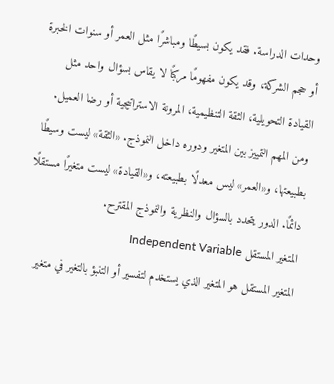وحدات الدراسة. فقد يكون بسيطًا ومباشرًا مثل العمر أو سنوات الخبرة أو حجم الشركة، وقد يكون مفهومًا مركبًا لا يقاس بسؤال واحد مثل القيادة التحويلية، الثقة التنظيمية، المرونة الاستراتيجية أو رضا العميل.
ومن المهم التمييز بين المتغير ودوره داخل النموذج. «الثقة» ليست وسيطًا بطبيعتها، و«العمر» ليس معدلًا بطبيعته، و«القيادة» ليست متغيرًا مستقلًا دائمًا. الدور يتحدد بالسؤال والنظرية والنموذج المقترح.
المتغير المستقل Independent Variable
المتغير المستقل هو المتغير الذي يستخدم لتفسير أو التنبؤ بالتغير في متغير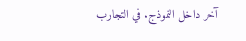آخر داخل النموذج. في التجارب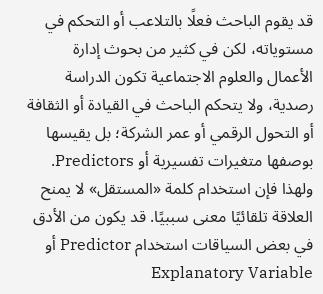قد يقوم الباحث فعلًا بالتلاعب أو التحكم في مستوياته، لكن في كثير من بحوث إدارة الأعمال والعلوم الاجتماعية تكون الدراسة رصدية، ولا يتحكم الباحث في القيادة أو الثقافة أو التحول الرقمي أو عمر الشركة؛ بل يقيسها بوصفها متغيرات تفسيرية أو Predictors.
ولهذا فإن استخدام كلمة «المستقل» لا يمنح العلاقة تلقائيًا معنى سببيًا. قد يكون من الأدق في بعض السياقات استخدام Predictor أو Explanatory Variable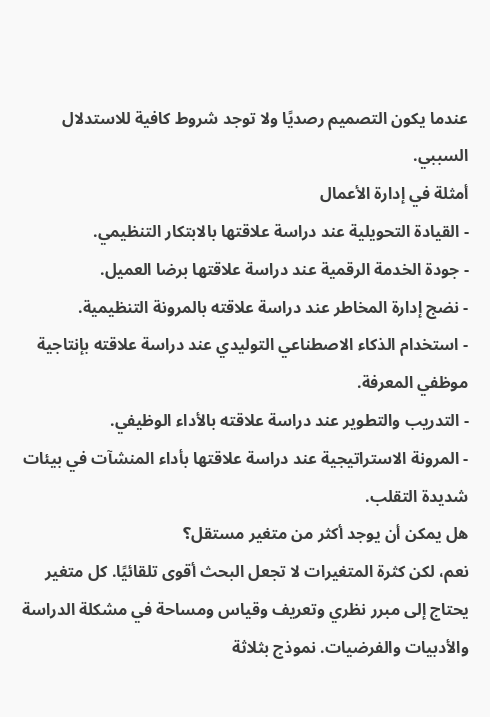عندما يكون التصميم رصديًا ولا توجد شروط كافية للاستدلال السببي.
أمثلة في إدارة الأعمال
- القيادة التحويلية عند دراسة علاقتها بالابتكار التنظيمي.
- جودة الخدمة الرقمية عند دراسة علاقتها برضا العميل.
- نضج إدارة المخاطر عند دراسة علاقته بالمرونة التنظيمية.
- استخدام الذكاء الاصطناعي التوليدي عند دراسة علاقته بإنتاجية موظفي المعرفة.
- التدريب والتطوير عند دراسة علاقته بالأداء الوظيفي.
- المرونة الاستراتيجية عند دراسة علاقتها بأداء المنشآت في بيئات شديدة التقلب.
هل يمكن أن يوجد أكثر من متغير مستقل؟
نعم، لكن كثرة المتغيرات لا تجعل البحث أقوى تلقائيًا. كل متغير يحتاج إلى مبرر نظري وتعريف وقياس ومساحة في مشكلة الدراسة والأدبيات والفرضيات. نموذج بثلاثة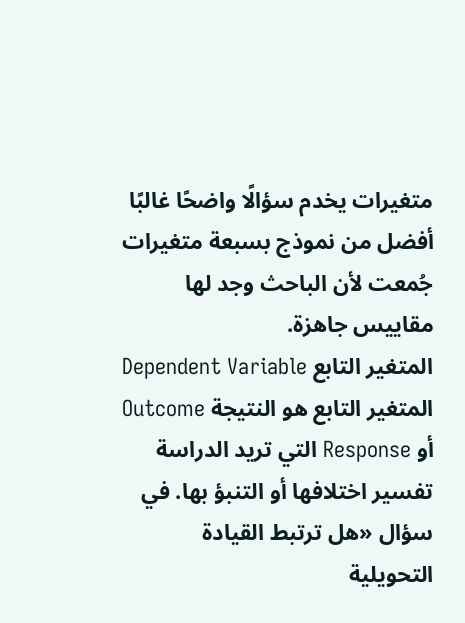متغيرات يخدم سؤالًا واضحًا غالبًا أفضل من نموذج بسبعة متغيرات جُمعت لأن الباحث وجد لها مقاييس جاهزة.
المتغير التابع Dependent Variable
المتغير التابع هو النتيجة Outcome أو Response التي تريد الدراسة تفسير اختلافها أو التنبؤ بها. في سؤال «هل ترتبط القيادة التحويلية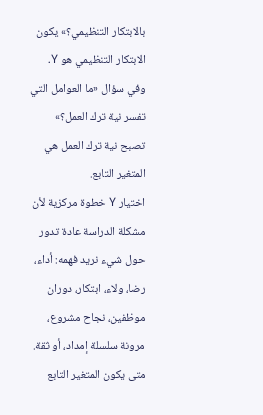بالابتكار التنظيمي؟» يكون الابتكار التنظيمي هو Y. وفي سؤال «ما العوامل التي تفسر نية ترك العمل؟» تصبح نية ترك العمل هي المتغير التابع.
اختيار Y خطوة مركزية لأن مشكلة الدراسة عادة تدور حول شيء نريد فهمه: أداء، رضا، ولاء، ابتكار، دوران موظفين، نجاح مشروع، مرونة سلسلة إمداد، أو ثقة.
متى يكون المتغير التابع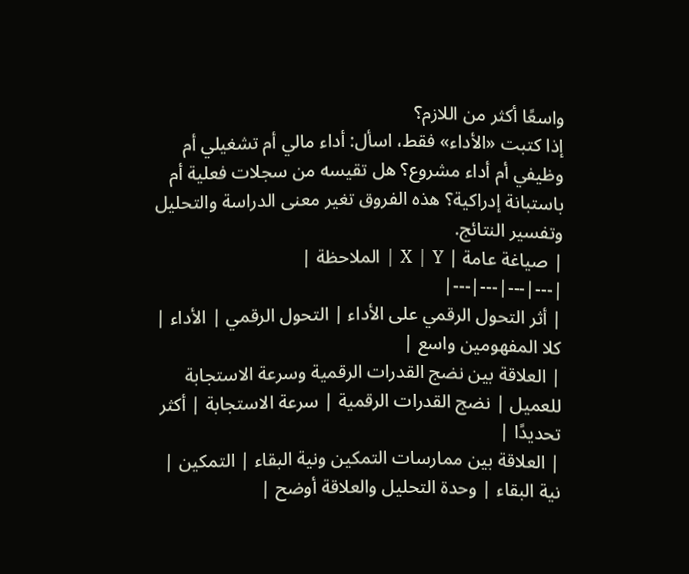واسعًا أكثر من اللازم؟
إذا كتبت «الأداء» فقط، اسأل: أداء مالي أم تشغيلي أم وظيفي أم أداء مشروع؟ هل تقيسه من سجلات فعلية أم باستبانة إدراكية؟ هذه الفروق تغير معنى الدراسة والتحليل وتفسير النتائج.
| صياغة عامة | X | Y | الملاحظة |
|---|---|---|---|
| أثر التحول الرقمي على الأداء | التحول الرقمي | الأداء | كلا المفهومين واسع |
| العلاقة بين نضج القدرات الرقمية وسرعة الاستجابة للعميل | نضج القدرات الرقمية | سرعة الاستجابة | أكثر تحديدًا |
| العلاقة بين ممارسات التمكين ونية البقاء | التمكين | نية البقاء | وحدة التحليل والعلاقة أوضح |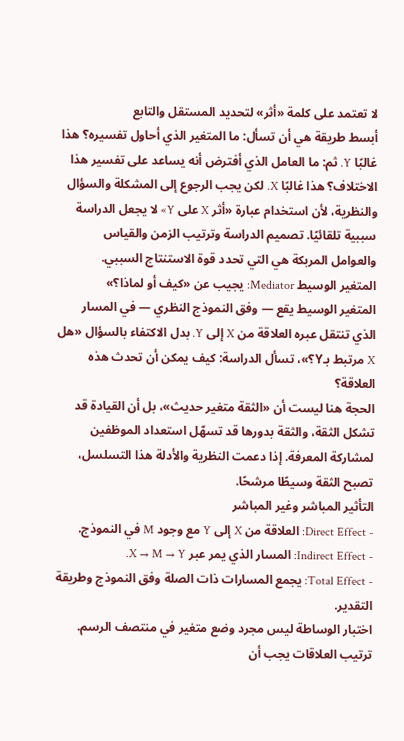لا تعتمد على كلمة «أثر» لتحديد المستقل والتابع
أبسط طريقة هي أن تسأل: ما المتغير الذي أحاول تفسيره؟ هذا غالبًا Y. ثم: ما العامل الذي أفترض أنه يساعد على تفسير هذا الاختلاف؟ هذا غالبًا X. لكن يجب الرجوع إلى المشكلة والسؤال والنظرية، لأن استخدام عبارة «أثر X على Y» لا يجعل الدراسة سببية تلقائيًا. تصميم الدراسة وترتيب الزمن والقياس والعوامل المربكة هي التي تحدد قوة الاستنتاج السببي.
المتغير الوسيط Mediator: يجيب عن «كيف أو لماذا؟»
المتغير الوسيط يقع — وفق النموذج النظري — في المسار الذي تنتقل عبره العلاقة من X إلى Y. بدل الاكتفاء بالسؤال «هل X مرتبط بـY؟»، تسأل الدراسة: كيف يمكن أن تحدث هذه العلاقة؟
الحجة هنا ليست أن «الثقة متغير حديث»، بل أن القيادة قد تشكل الثقة، والثقة بدورها قد تسهّل استعداد الموظفين لمشاركة المعرفة. إذا دعمت النظرية والأدلة هذا التسلسل، تصبح الثقة وسيطًا مرشحًا.
التأثير المباشر وغير المباشر
- Direct Effect: العلاقة من X إلى Y مع وجود M في النموذج.
- Indirect Effect: المسار الذي يمر عبر X → M → Y.
- Total Effect: يجمع المسارات ذات الصلة وفق النموذج وطريقة التقدير.
اختبار الوساطة ليس مجرد وضع متغير في منتصف الرسم. ترتيب العلاقات يجب أن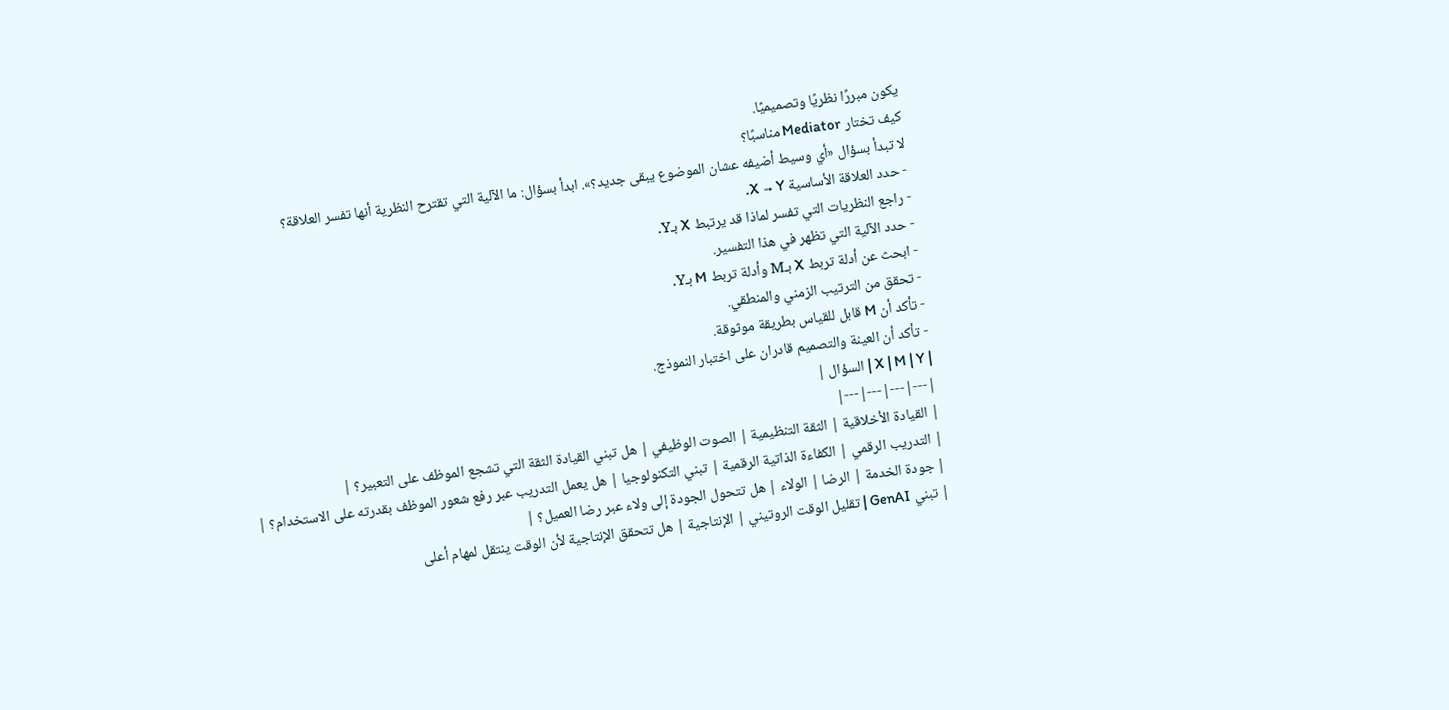يكون مبررًا نظريًا وتصميميًا.
كيف تختار Mediator مناسبًا؟
لا تبدأ بسؤال «أي وسيط أضيفه عشان الموضوع يبقى جديد؟». ابدأ بسؤال: ما الآلية التي تقترح النظرية أنها تفسر العلاقة؟
- حدد العلاقة الأساسية X → Y.
- راجع النظريات التي تفسر لماذا قد يرتبط X بـY.
- حدد الآلية التي تظهر في هذا التفسير.
- ابحث عن أدلة تربط X بـM وأدلة تربط M بـY.
- تحقق من الترتيب الزمني والمنطقي.
- تأكد أن M قابل للقياس بطريقة موثوقة.
- تأكد أن العينة والتصميم قادران على اختبار النموذج.
| X | M | Y | السؤال |
|---|---|---|---|
| القيادة الأخلاقية | الثقة التنظيمية | الصوت الوظيفي | هل تبني القيادة الثقة التي تشجع الموظف على التعبير؟ |
| التدريب الرقمي | الكفاءة الذاتية الرقمية | تبني التكنولوجيا | هل يعمل التدريب عبر رفع شعور الموظف بقدرته على الاستخدام؟ |
| جودة الخدمة | الرضا | الولاء | هل تتحول الجودة إلى ولاء عبر رضا العميل؟ |
| تبني GenAI | تقليل الوقت الروتيني | الإنتاجية | هل تتحقق الإنتاجية لأن الوقت ينتقل لمهام أعلى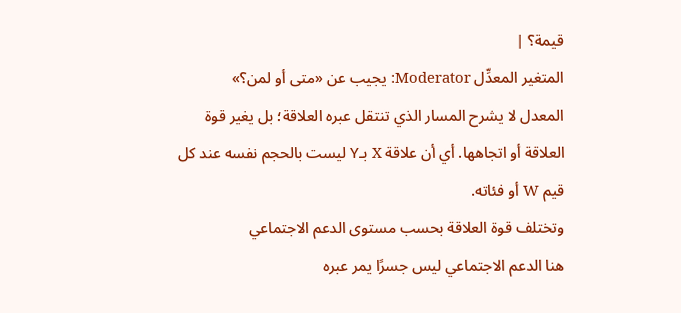قيمة؟ |
المتغير المعدِّل Moderator: يجيب عن «متى أو لمن؟»
المعدل لا يشرح المسار الذي تنتقل عبره العلاقة؛ بل يغير قوة العلاقة أو اتجاهها. أي أن علاقة X بـY ليست بالحجم نفسه عند كل قيم W أو فئاته.
وتختلف قوة العلاقة بحسب مستوى الدعم الاجتماعي
هنا الدعم الاجتماعي ليس جسرًا يمر عبره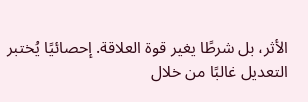الأثر، بل شرطًا يغير قوة العلاقة. إحصائيًا يُختبر التعديل غالبًا من خلال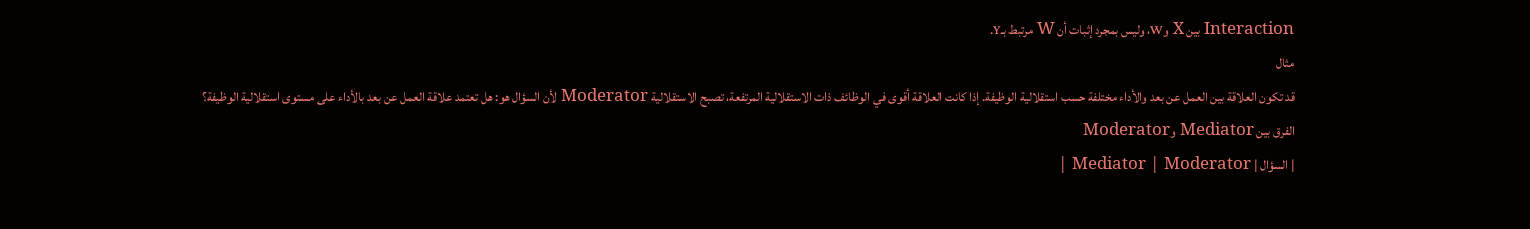Interaction بين X وW، وليس بمجرد إثبات أن W مرتبط بـY.
مثال
قد تكون العلاقة بين العمل عن بعد والأداء مختلفة حسب استقلالية الوظيفة. إذا كانت العلاقة أقوى في الوظائف ذات الاستقلالية المرتفعة، تصبح الاستقلالية Moderator لأن السؤال هو: هل تعتمد علاقة العمل عن بعد بالأداء على مستوى استقلالية الوظيفة؟
الفرق بين Mediator وModerator
| السؤال | Mediator | Moderator |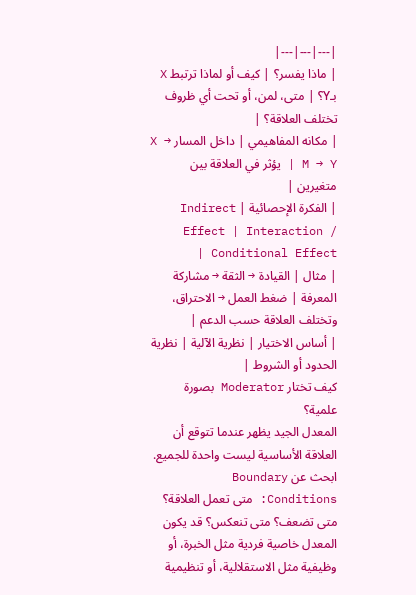|---|---|---|
| ماذا يفسر؟ | كيف أو لماذا ترتبط X بـY؟ | متى، لمن، أو تحت أي ظروف تختلف العلاقة؟ |
| مكانه المفاهيمي | داخل المسار X → M → Y | يؤثر في العلاقة بين متغيرين |
| الفكرة الإحصائية | Indirect Effect | Interaction / Conditional Effect |
| مثال | القيادة → الثقة → مشاركة المعرفة | ضغط العمل → الاحتراق، وتختلف العلاقة حسب الدعم |
| أساس الاختيار | نظرية الآلية | نظرية الحدود أو الشروط |
كيف تختار Moderator بصورة علمية؟
المعدل الجيد يظهر عندما تتوقع أن العلاقة الأساسية ليست واحدة للجميع. ابحث عن Boundary Conditions: متى تعمل العلاقة؟ متى تضعف؟ متى تنعكس؟ قد يكون المعدل خاصية فردية مثل الخبرة، أو وظيفية مثل الاستقلالية، أو تنظيمية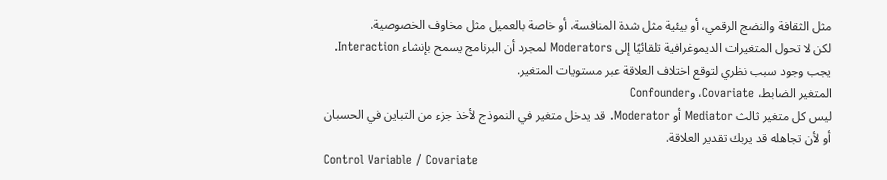مثل الثقافة والنضج الرقمي، أو بيئية مثل شدة المنافسة، أو خاصة بالعميل مثل مخاوف الخصوصية.
لكن لا تحول المتغيرات الديموغرافية تلقائيًا إلى Moderators لمجرد أن البرنامج يسمح بإنشاء Interaction. يجب وجود سبب نظري لتوقع اختلاف العلاقة عبر مستويات المتغير.
المتغير الضابط، Covariate، وConfounder
ليس كل متغير ثالث Mediator أو Moderator. قد يدخل متغير في النموذج لأخذ جزء من التباين في الحسبان أو لأن تجاهله قد يربك تقدير العلاقة.
Control Variable / Covariate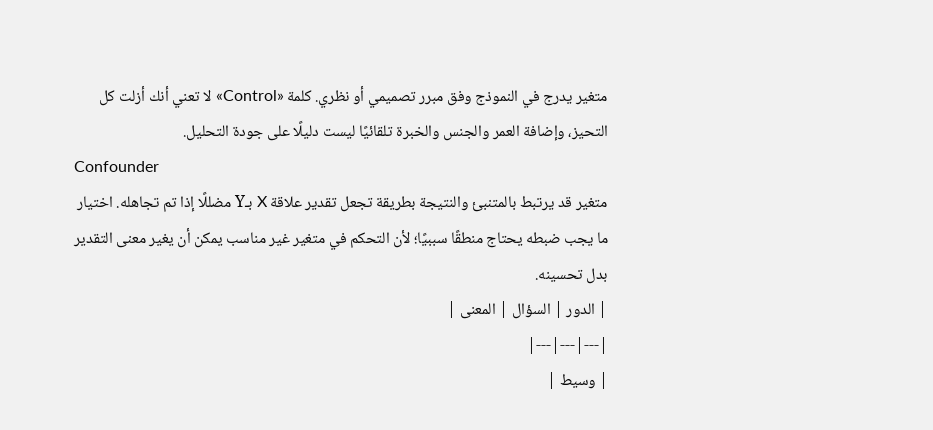متغير يدرج في النموذج وفق مبرر تصميمي أو نظري. كلمة «Control» لا تعني أنك أزلت كل التحيز، وإضافة العمر والجنس والخبرة تلقائيًا ليست دليلًا على جودة التحليل.
Confounder
متغير قد يرتبط بالمتنبئ والنتيجة بطريقة تجعل تقدير علاقة X بـY مضللًا إذا تم تجاهله. اختيار ما يجب ضبطه يحتاج منطقًا سببيًا؛ لأن التحكم في متغير غير مناسب يمكن أن يغير معنى التقدير بدل تحسينه.
| الدور | السؤال | المعنى |
|---|---|---|
| وسيط |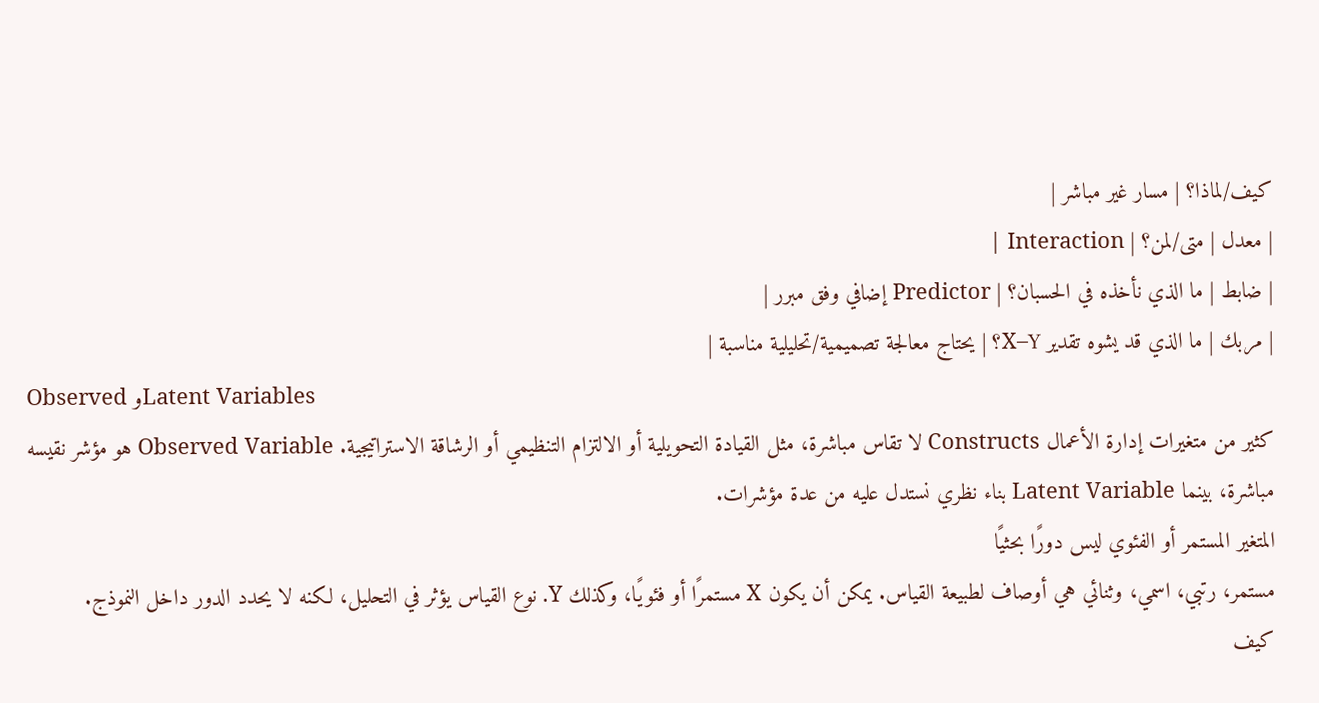كيف/لماذا؟ | مسار غير مباشر |
| معدل | متى/لمن؟ | Interaction |
| ضابط | ما الذي نأخذه في الحسبان؟ | Predictor إضافي وفق مبرر |
| مربك | ما الذي قد يشوه تقدير X–Y؟ | يحتاج معالجة تصميمية/تحليلية مناسبة |
Observed وLatent Variables
كثير من متغيرات إدارة الأعمال Constructs لا تقاس مباشرة، مثل القيادة التحويلية أو الالتزام التنظيمي أو الرشاقة الاستراتيجية. Observed Variable هو مؤشر نقيسه مباشرة، بينما Latent Variable بناء نظري نستدل عليه من عدة مؤشرات.
المتغير المستمر أو الفئوي ليس دورًا بحثيًا
مستمر، رتبي، اسمي، وثنائي هي أوصاف لطبيعة القياس. يمكن أن يكون X مستمرًا أو فئويًا، وكذلك Y. نوع القياس يؤثر في التحليل، لكنه لا يحدد الدور داخل النموذج.
كيف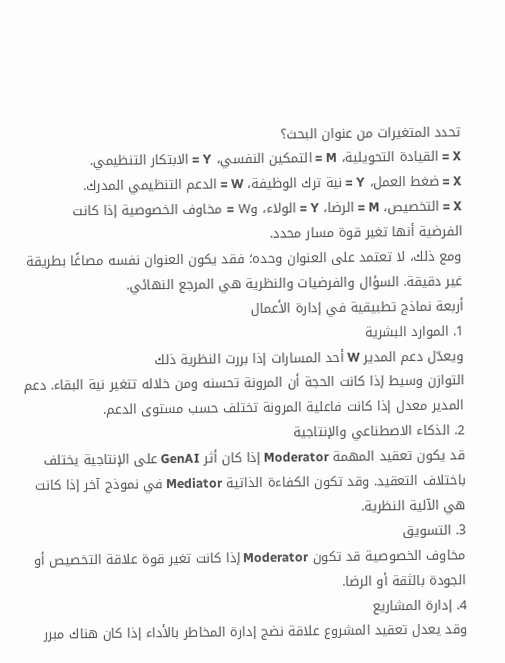تحدد المتغيرات من عنوان البحث؟
X = القيادة التحويلية، M = التمكين النفسي، Y = الابتكار التنظيمي.
X = ضغط العمل، Y = نية ترك الوظيفة، W = الدعم التنظيمي المدرك.
X = التخصيص، M = الرضا، Y = الولاء، وW = مخاوف الخصوصية إذا كانت الفرضية أنها تغير قوة مسار محدد.
ومع ذلك، لا تعتمد على العنوان وحده؛ فقد يكون العنوان نفسه مصاغًا بطريقة غير دقيقة. السؤال والفرضيات والنظرية هي المرجع النهائي.
أربعة نماذج تطبيقية في إدارة الأعمال
1. الموارد البشرية
ويعدّل دعم المدير W أحد المسارات إذا بررت النظرية ذلك
التوازن وسيط إذا كانت الحجة أن المرونة تحسنه ومن خلاله تتغير نية البقاء. دعم المدير معدل إذا كانت فاعلية المرونة تختلف حسب مستوى الدعم.
2. الذكاء الاصطناعي والإنتاجية
قد يكون تعقيد المهمة Moderator إذا كان أثر GenAI على الإنتاجية يختلف باختلاف التعقيد. وقد تكون الكفاءة الذاتية Mediator في نموذج آخر إذا كانت هي الآلية النظرية.
3. التسويق
مخاوف الخصوصية قد تكون Moderator إذا كانت تغير قوة علاقة التخصيص أو الجودة بالثقة أو الرضا.
4. إدارة المشاريع
وقد يعدل تعقيد المشروع علاقة نضج إدارة المخاطر بالأداء إذا كان هناك مبرر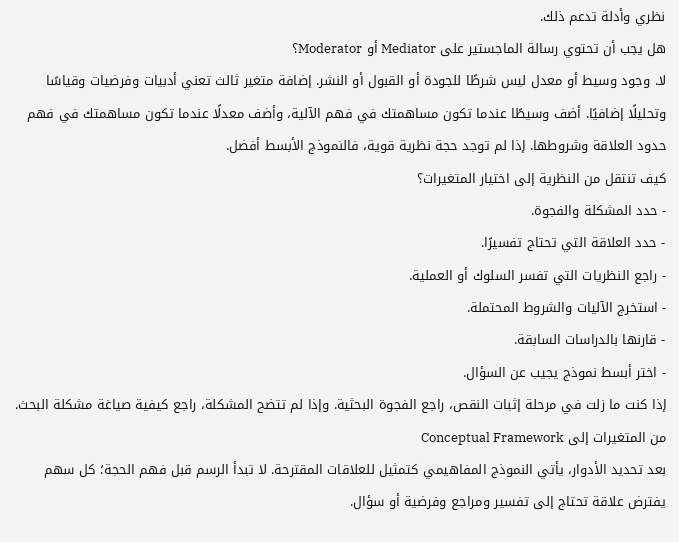نظري وأدلة تدعم ذلك.
هل يجب أن تحتوي رسالة الماجستير على Mediator أو Moderator؟
لا. وجود وسيط أو معدل ليس شرطًا للجودة أو القبول أو النشر. إضافة متغير ثالث تعني أدبيات وفرضيات وقياسًا وتحليلًا إضافيًا. أضف وسيطًا عندما تكون مساهمتك في فهم الآلية، وأضف معدلًا عندما تكون مساهمتك في فهم حدود العلاقة وشروطها. إذا لم توجد حجة نظرية قوية، فالنموذج الأبسط أفضل.
كيف تنتقل من النظرية إلى اختيار المتغيرات؟
- حدد المشكلة والفجوة.
- حدد العلاقة التي تحتاج تفسيرًا.
- راجع النظريات التي تفسر السلوك أو العملية.
- استخرج الآليات والشروط المحتملة.
- قارنها بالدراسات السابقة.
- اختر أبسط نموذج يجيب عن السؤال.
إذا كنت ما زلت في مرحلة إثبات النقص، راجع الفجوة البحثية. وإذا لم تتضح المشكلة، راجع كيفية صياغة مشكلة البحث.
من المتغيرات إلى Conceptual Framework
بعد تحديد الأدوار، يأتي النموذج المفاهيمي كتمثيل للعلاقات المقترحة. لا تبدأ الرسم قبل فهم الحجة؛ كل سهم يفترض علاقة تحتاج إلى تفسير ومراجع وفرضية أو سؤال.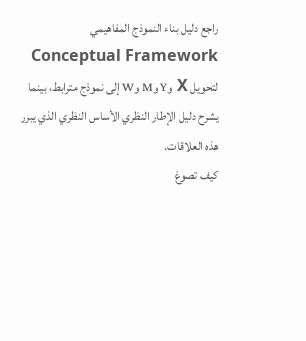راجع دليل بناء النموذج المفاهيمي Conceptual Framework لتحويل X وY وM وW إلى نموذج مترابط، بينما يشرح دليل الإطار النظري الأساس النظري الذي يبرر هذه العلاقات.
كيف تصوغ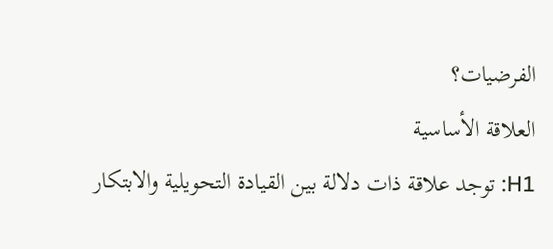الفرضيات؟
العلاقة الأساسية
H1: توجد علاقة ذات دلالة بين القيادة التحويلية والابتكار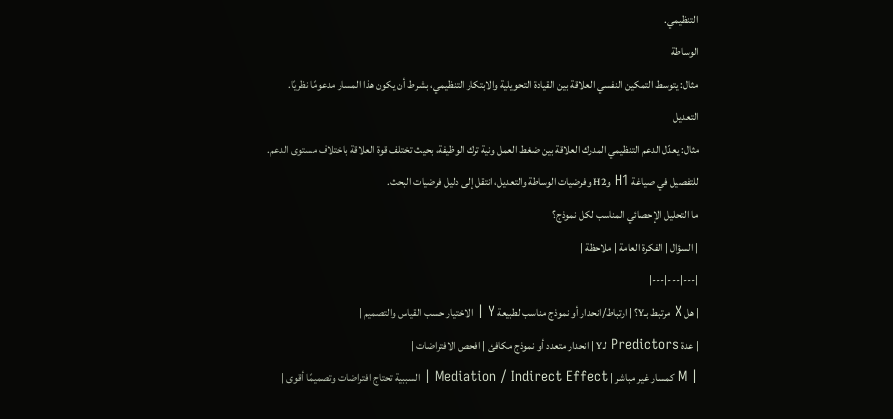التنظيمي.
الوساطة
مثال: يتوسط التمكين النفسي العلاقة بين القيادة التحويلية والابتكار التنظيمي، بشرط أن يكون هذا المسار مدعومًا نظريًا.
التعديل
مثال: يعدّل الدعم التنظيمي المدرك العلاقة بين ضغط العمل ونية ترك الوظيفة، بحيث تختلف قوة العلاقة باختلاف مستوى الدعم.
للتفصيل في صياغة H1 وH2 وفرضيات الوساطة والتعديل، انتقل إلى دليل فرضيات البحث.
ما التحليل الإحصائي المناسب لكل نموذج؟
| السؤال | الفكرة العامة | ملاحظة |
|---|---|---|
| هل X مرتبط بـY؟ | ارتباط/انحدار أو نموذج مناسب لطبيعة Y | الاختيار حسب القياس والتصميم |
| عدة Predictors لـY | انحدار متعدد أو نموذج مكافئ | افحص الافتراضات |
| M كمسار غير مباشر | Mediation / Indirect Effect | السببية تحتاج افتراضات وتصميمًا أقوى |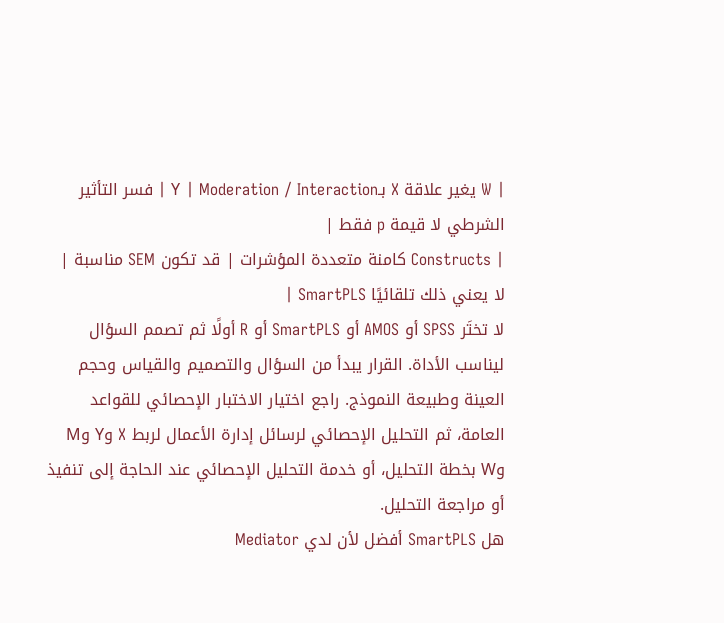| W يغير علاقة X بـY | Moderation / Interaction | فسر التأثير الشرطي لا قيمة p فقط |
| Constructs كامنة متعددة المؤشرات | قد تكون SEM مناسبة | لا يعني ذلك تلقائيًا SmartPLS |
لا تختَر SPSS أو AMOS أو SmartPLS أو R أولًا ثم تصمم السؤال ليناسب الأداة. القرار يبدأ من السؤال والتصميم والقياس وحجم العينة وطبيعة النموذج. راجع اختيار الاختبار الإحصائي للقواعد العامة، ثم التحليل الإحصائي لرسائل إدارة الأعمال لربط X وY وM وW بخطة التحليل، أو خدمة التحليل الإحصائي عند الحاجة إلى تنفيذ أو مراجعة التحليل.
هل SmartPLS أفضل لأن لدي Mediator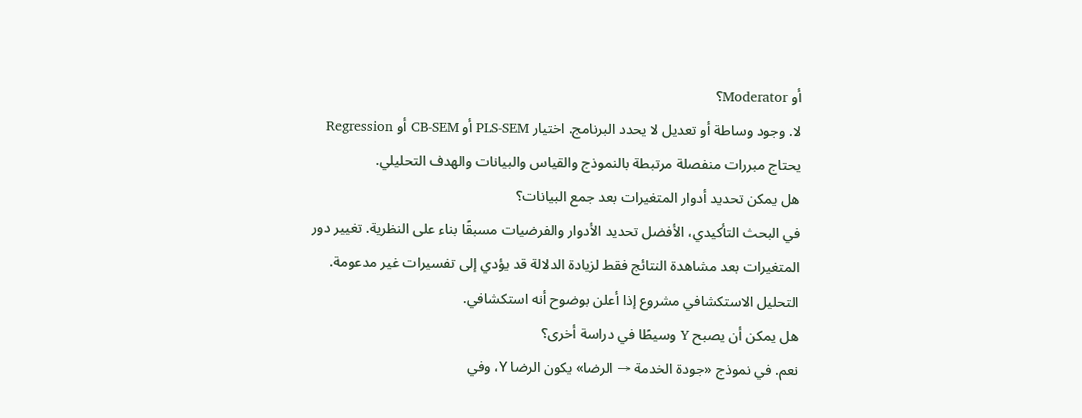أو Moderator؟
لا. وجود وساطة أو تعديل لا يحدد البرنامج. اختيار PLS-SEM أو CB-SEM أو Regression يحتاج مبررات منفصلة مرتبطة بالنموذج والقياس والبيانات والهدف التحليلي.
هل يمكن تحديد أدوار المتغيرات بعد جمع البيانات؟
في البحث التأكيدي، الأفضل تحديد الأدوار والفرضيات مسبقًا بناء على النظرية. تغيير دور المتغيرات بعد مشاهدة النتائج فقط لزيادة الدلالة قد يؤدي إلى تفسيرات غير مدعومة. التحليل الاستكشافي مشروع إذا أعلن بوضوح أنه استكشافي.
هل يمكن أن يصبح Y وسيطًا في دراسة أخرى؟
نعم. في نموذج «جودة الخدمة → الرضا» يكون الرضا Y، وفي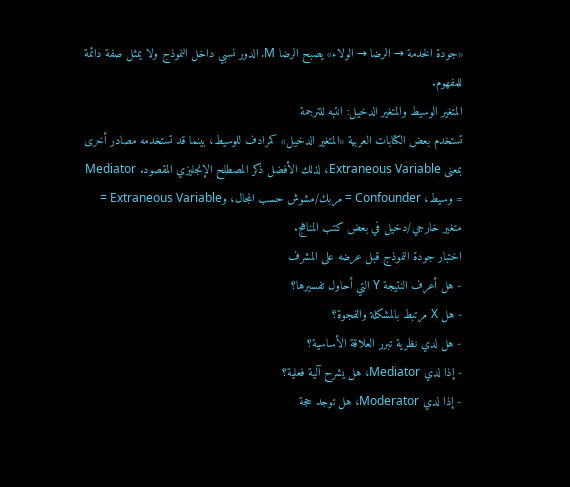«جودة الخدمة → الرضا → الولاء» يصبح الرضا M. الدور نسبي داخل النموذج ولا يمثل صفة دائمة للمفهوم.
المتغير الوسيط والمتغير الدخيل: انتبه للترجمة
تستخدم بعض الكتابات العربية «المتغير الدخيل» كمرادف للوسيط، بينما قد تستخدمه مصادر أخرى بمعنى Extraneous Variable، لذلك الأفضل ذكر المصطلح الإنجليزي المقصود. Mediator = وسيط، Confounder = مربك/مشوش حسب المجال، وExtraneous Variable = متغير خارجي/دخيل في بعض كتب المناهج.
اختبار جودة النموذج قبل عرضه على المشرف
- هل أعرف النتيجة Y التي أحاول تفسيرها؟
- هل X مرتبط بالمشكلة والفجوة؟
- هل لدي نظرية تبرر العلاقة الأساسية؟
- إذا لدي Mediator، هل يشرح آلية فعلية؟
- إذا لدي Moderator، هل توجد حجة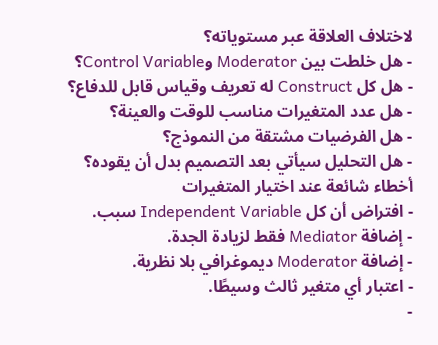لاختلاف العلاقة عبر مستوياته؟
- هل خلطت بين Moderator وControl Variable؟
- هل كل Construct له تعريف وقياس قابل للدفاع؟
- هل عدد المتغيرات مناسب للوقت والعينة؟
- هل الفرضيات مشتقة من النموذج؟
- هل التحليل سيأتي بعد التصميم بدل أن يقوده؟
أخطاء شائعة عند اختيار المتغيرات
- افتراض أن كل Independent Variable سبب.
- إضافة Mediator فقط لزيادة الجدة.
- إضافة Moderator ديموغرافي بلا نظرية.
- اعتبار أي متغير ثالث وسيطًا.
-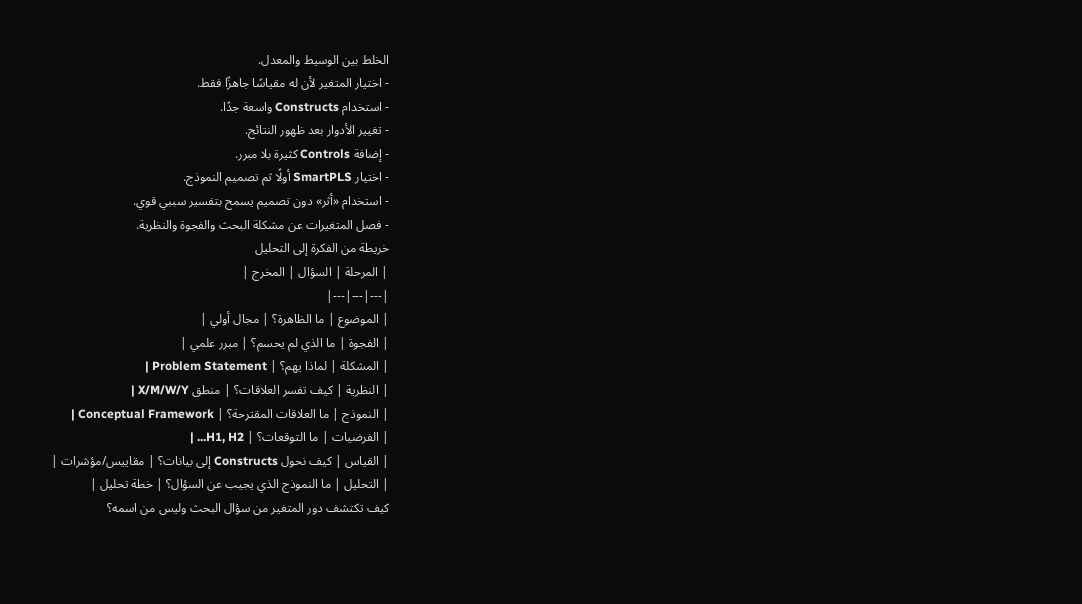الخلط بين الوسيط والمعدل.
- اختيار المتغير لأن له مقياسًا جاهزًا فقط.
- استخدام Constructs واسعة جدًا.
- تغيير الأدوار بعد ظهور النتائج.
- إضافة Controls كثيرة بلا مبرر.
- اختيار SmartPLS أولًا ثم تصميم النموذج.
- استخدام «أثر» دون تصميم يسمح بتفسير سببي قوي.
- فصل المتغيرات عن مشكلة البحث والفجوة والنظرية.
خريطة من الفكرة إلى التحليل
| المرحلة | السؤال | المخرج |
|---|---|---|
| الموضوع | ما الظاهرة؟ | مجال أولي |
| الفجوة | ما الذي لم يحسم؟ | مبرر علمي |
| المشكلة | لماذا يهم؟ | Problem Statement |
| النظرية | كيف تفسر العلاقات؟ | منطق X/M/W/Y |
| النموذج | ما العلاقات المقترحة؟ | Conceptual Framework |
| الفرضيات | ما التوقعات؟ | H1, H2... |
| القياس | كيف نحول Constructs إلى بيانات؟ | مقاييس/مؤشرات |
| التحليل | ما النموذج الذي يجيب عن السؤال؟ | خطة تحليل |
كيف تكتشف دور المتغير من سؤال البحث وليس من اسمه؟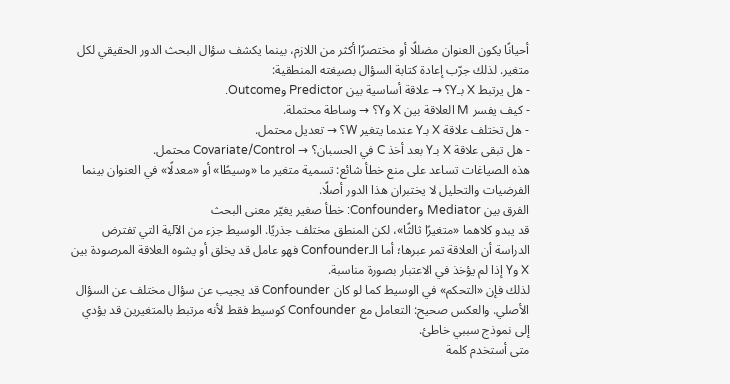أحيانًا يكون العنوان مضللًا أو مختصرًا أكثر من اللازم، بينما يكشف سؤال البحث الدور الحقيقي لكل متغير. لذلك جرّب إعادة كتابة السؤال بصيغته المنطقية:
- هل يرتبط X بـY؟ → علاقة أساسية بين Predictor وOutcome.
- كيف يفسر M العلاقة بين X وY؟ → وساطة محتملة.
- هل تختلف علاقة X بـY عندما يتغير W؟ → تعديل محتمل.
- هل تبقى علاقة X بـY بعد أخذ C في الحسبان؟ → Covariate/Control محتمل.
هذه الصياغات تساعد على منع خطأ شائع: تسمية متغير ما «وسيطًا» أو «معدلًا» في العنوان بينما الفرضيات والتحليل لا يختبران هذا الدور أصلًا.
الفرق بين Mediator وConfounder: خطأ صغير يغيّر معنى البحث
قد يبدو كلاهما «متغيرًا ثالثًا»، لكن المنطق مختلف جذريًا. الوسيط جزء من الآلية التي تفترض الدراسة أن العلاقة تمر عبرها؛ أما الـConfounder فهو عامل قد يخلق أو يشوه العلاقة المرصودة بين X وY إذا لم يؤخذ في الاعتبار بصورة مناسبة.
لذلك فإن «التحكم» في الوسيط كما لو كان Confounder قد يجيب عن سؤال مختلف عن السؤال الأصلي. والعكس صحيح: التعامل مع Confounder كوسيط فقط لأنه مرتبط بالمتغيرين قد يؤدي إلى نموذج سببي خاطئ.
متى أستخدم كلمة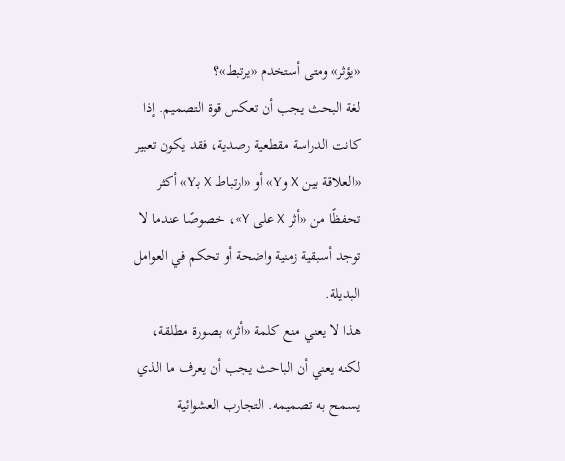«يؤثر» ومتى أستخدم «يرتبط»؟
لغة البحث يجب أن تعكس قوة التصميم. إذا كانت الدراسة مقطعية رصدية، فقد يكون تعبير «العلاقة بين X وY» أو «ارتباط X بـY» أكثر تحفظًا من «أثر X على Y»، خصوصًا عندما لا توجد أسبقية زمنية واضحة أو تحكم في العوامل البديلة.
هذا لا يعني منع كلمة «أثر» بصورة مطلقة، لكنه يعني أن الباحث يجب أن يعرف ما الذي يسمح به تصميمه. التجارب العشوائية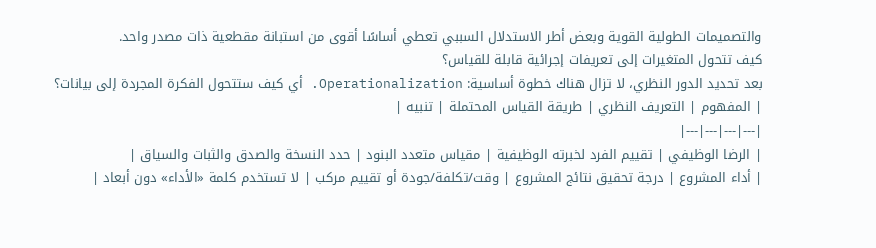والتصميمات الطولية القوية وبعض أطر الاستدلال السببي تعطي أساسًا أقوى من استبانة مقطعية ذات مصدر واحد.
كيف تتحول المتغيرات إلى تعريفات إجرائية قابلة للقياس؟
بعد تحديد الدور النظري، لا تزال هناك خطوة أساسية: Operationalization. أي كيف ستتحول الفكرة المجردة إلى بيانات؟
| المفهوم | التعريف النظري | طريقة القياس المحتملة | تنبيه |
|---|---|---|---|
| الرضا الوظيفي | تقييم الفرد لخبرته الوظيفية | مقياس متعدد البنود | حدد النسخة والصدق والثبات والسياق |
| أداء المشروع | درجة تحقيق نتائج المشروع | وقت/تكلفة/جودة أو تقييم مركب | لا تستخدم كلمة «الأداء» دون أبعاد |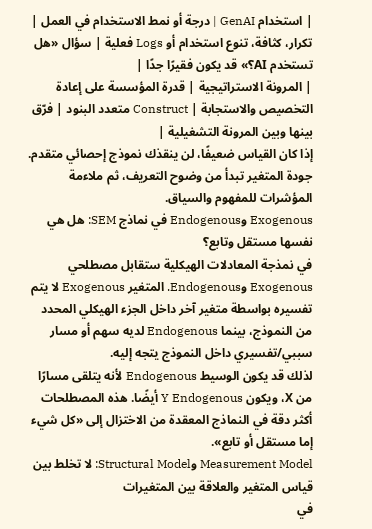| استخدام GenAI | درجة أو نمط الاستخدام في العمل | تكرار، كثافة، تنوع استخدام أو Logs فعلية | سؤال «هل تستخدم AI؟» قد يكون فقيرًا جدًا |
| المرونة الاستراتيجية | قدرة المؤسسة على إعادة التخصيص والاستجابة | Construct متعدد البنود | فرّق بينها وبين المرونة التشغيلية |
إذا كان القياس ضعيفًا، لن ينقذك نموذج إحصائي متقدم. جودة المتغير تبدأ من وضوح التعريف، ثم ملاءمة المؤشرات للمفهوم والسياق.
Exogenous وEndogenous في نماذج SEM: هل هي نفسها مستقل وتابع؟
في نمذجة المعادلات الهيكلية ستقابل مصطلحي Exogenous وEndogenous. المتغير Exogenous لا يتم تفسيره بواسطة متغير آخر داخل الجزء الهيكلي المحدد من النموذج، بينما Endogenous لديه سهم أو مسار سببي/تفسيري داخل النموذج يتجه إليه.
لذلك قد يكون الوسيط Endogenous لأنه يتلقى مسارًا من X، ويكون Y Endogenous أيضًا. هذه المصطلحات أكثر دقة في النماذج المعقدة من الاختزال إلى «كل شيء إما مستقل أو تابع».
Measurement Model وStructural Model: لا تخلط بين قياس المتغير والعلاقة بين المتغيرات
في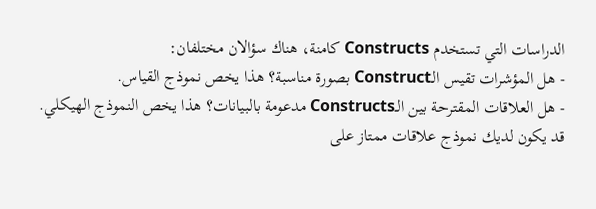الدراسات التي تستخدم Constructs كامنة، هناك سؤالان مختلفان:
- هل المؤشرات تقيس الـConstruct بصورة مناسبة؟ هذا يخص نموذج القياس.
- هل العلاقات المقترحة بين الـConstructs مدعومة بالبيانات؟ هذا يخص النموذج الهيكلي.
قد يكون لديك نموذج علاقات ممتاز على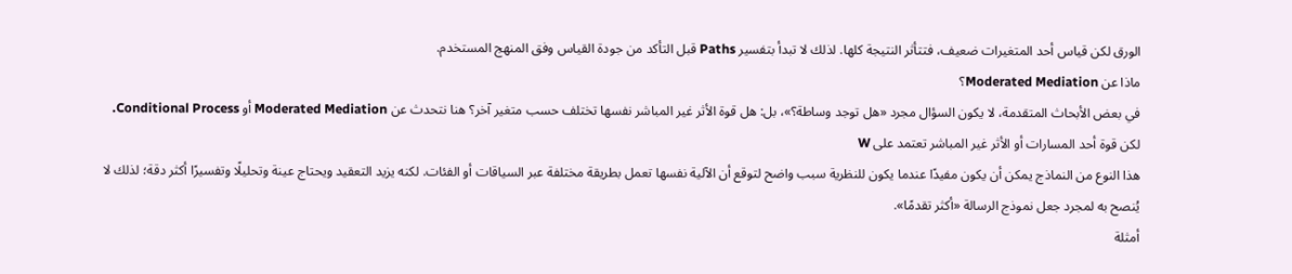الورق لكن قياس أحد المتغيرات ضعيف، فتتأثر النتيجة كلها. لذلك لا تبدأ بتفسير Paths قبل التأكد من جودة القياس وفق المنهج المستخدم.
ماذا عن Moderated Mediation؟
في بعض الأبحاث المتقدمة، لا يكون السؤال مجرد «هل توجد وساطة؟»، بل: هل قوة الأثر غير المباشر نفسها تختلف حسب متغير آخر؟ هنا نتحدث عن Moderated Mediation أو Conditional Process.
لكن قوة أحد المسارات أو الأثر غير المباشر تعتمد على W
هذا النوع من النماذج يمكن أن يكون مفيدًا عندما يكون للنظرية سبب واضح لتوقع أن الآلية نفسها تعمل بطريقة مختلفة عبر السياقات أو الفئات. لكنه يزيد التعقيد ويحتاج عينة وتحليلًا وتفسيرًا أكثر دقة؛ لذلك لا يُنصح به لمجرد جعل نموذج الرسالة «أكثر تقدمًا».
أمثلة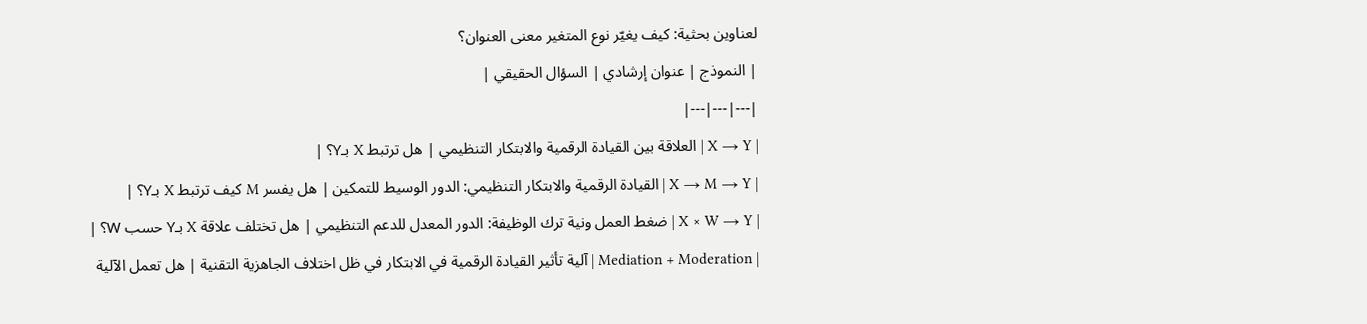لعناوين بحثية: كيف يغيّر نوع المتغير معنى العنوان؟
| النموذج | عنوان إرشادي | السؤال الحقيقي |
|---|---|---|
| X → Y | العلاقة بين القيادة الرقمية والابتكار التنظيمي | هل ترتبط X بـY؟ |
| X → M → Y | القيادة الرقمية والابتكار التنظيمي: الدور الوسيط للتمكين | هل يفسر M كيف ترتبط X بـY؟ |
| X × W → Y | ضغط العمل ونية ترك الوظيفة: الدور المعدل للدعم التنظيمي | هل تختلف علاقة X بـY حسب W؟ |
| Mediation + Moderation | آلية تأثير القيادة الرقمية في الابتكار في ظل اختلاف الجاهزية التقنية | هل تعمل الآلية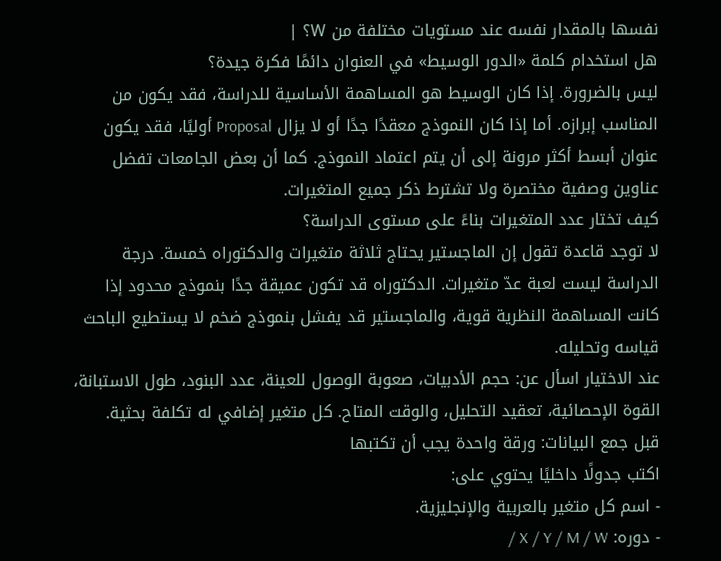نفسها بالمقدار نفسه عند مستويات مختلفة من W؟ |
هل استخدام كلمة «الدور الوسيط» في العنوان دائمًا فكرة جيدة؟
ليس بالضرورة. إذا كان الوسيط هو المساهمة الأساسية للدراسة، فقد يكون من المناسب إبرازه. أما إذا كان النموذج معقدًا جدًا أو لا يزال Proposal أوليًا، فقد يكون عنوان أبسط أكثر مرونة إلى أن يتم اعتماد النموذج. كما أن بعض الجامعات تفضل عناوين وصفية مختصرة ولا تشترط ذكر جميع المتغيرات.
كيف تختار عدد المتغيرات بناءً على مستوى الدراسة؟
لا توجد قاعدة تقول إن الماجستير يحتاج ثلاثة متغيرات والدكتوراه خمسة. درجة الدراسة ليست لعبة عدّ متغيرات. الدكتوراه قد تكون عميقة جدًا بنموذج محدود إذا كانت المساهمة النظرية قوية، والماجستير قد يفشل بنموذج ضخم لا يستطيع الباحث قياسه وتحليله.
عند الاختيار اسأل عن: حجم الأدبيات، صعوبة الوصول للعينة، عدد البنود، طول الاستبانة، القوة الإحصائية، تعقيد التحليل، والوقت المتاح. كل متغير إضافي له تكلفة بحثية.
قبل جمع البيانات: ورقة واحدة يجب أن تكتبها
اكتب جدولًا داخليًا يحتوي على:
- اسم كل متغير بالعربية والإنجليزية.
- دوره: X / Y / M / W /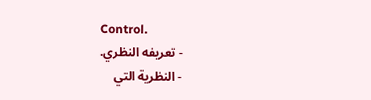Control.
- تعريفه النظري.
- النظرية التي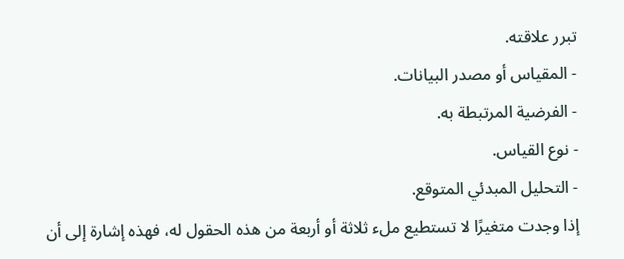تبرر علاقته.
- المقياس أو مصدر البيانات.
- الفرضية المرتبطة به.
- نوع القياس.
- التحليل المبدئي المتوقع.
إذا وجدت متغيرًا لا تستطيع ملء ثلاثة أو أربعة من هذه الحقول له، فهذه إشارة إلى أن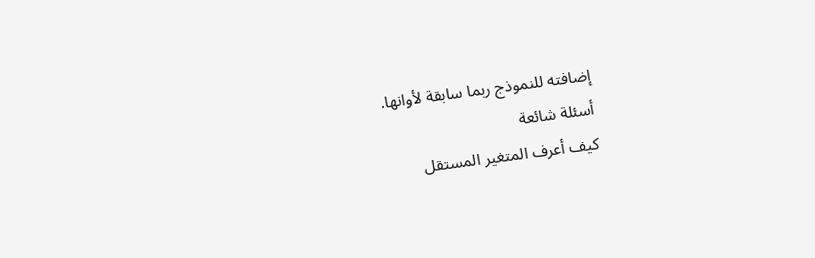إضافته للنموذج ربما سابقة لأوانها.
أسئلة شائعة
كيف أعرف المتغير المستقل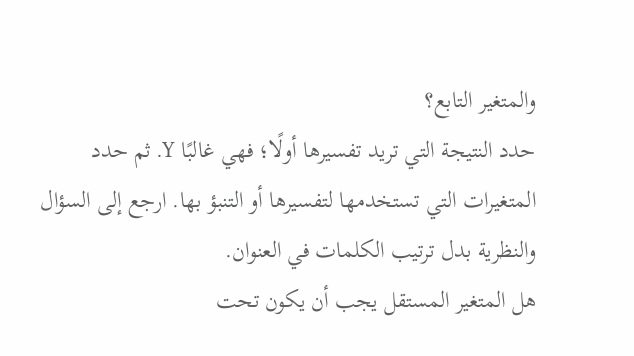والمتغير التابع؟
حدد النتيجة التي تريد تفسيرها أولًا؛ فهي غالبًا Y. ثم حدد المتغيرات التي تستخدمها لتفسيرها أو التنبؤ بها. ارجع إلى السؤال والنظرية بدل ترتيب الكلمات في العنوان.
هل المتغير المستقل يجب أن يكون تحت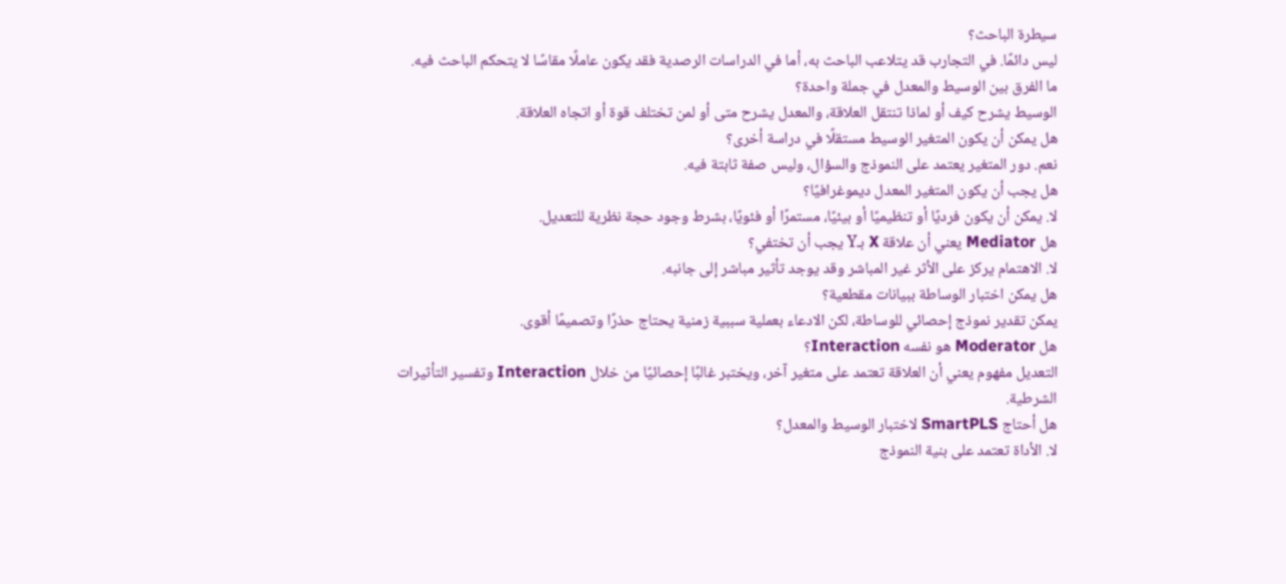سيطرة الباحث؟
ليس دائمًا. في التجارب قد يتلاعب الباحث به، أما في الدراسات الرصدية فقد يكون عاملًا مقاسًا لا يتحكم الباحث فيه.
ما الفرق بين الوسيط والمعدل في جملة واحدة؟
الوسيط يشرح كيف أو لماذا تنتقل العلاقة، والمعدل يشرح متى أو لمن تختلف قوة أو اتجاه العلاقة.
هل يمكن أن يكون المتغير الوسيط مستقلًا في دراسة أخرى؟
نعم. دور المتغير يعتمد على النموذج والسؤال، وليس صفة ثابتة فيه.
هل يجب أن يكون المتغير المعدل ديموغرافيًا؟
لا. يمكن أن يكون فرديًا أو تنظيميًا أو بيئيًا، مستمرًا أو فئويًا، بشرط وجود حجة نظرية للتعديل.
هل Mediator يعني أن علاقة X بـY يجب أن تختفي؟
لا. الاهتمام يركز على الأثر غير المباشر وقد يوجد تأثير مباشر إلى جانبه.
هل يمكن اختبار الوساطة ببيانات مقطعية؟
يمكن تقدير نموذج إحصائي للوساطة، لكن الادعاء بعملية سببية زمنية يحتاج حذرًا وتصميمًا أقوى.
هل Moderator هو نفسه Interaction؟
التعديل مفهوم يعني أن العلاقة تعتمد على متغير آخر، ويختبر غالبًا إحصائيًا من خلال Interaction وتفسير التأثيرات الشرطية.
هل أحتاج SmartPLS لاختبار الوسيط والمعدل؟
لا. الأداة تعتمد على بنية النموذج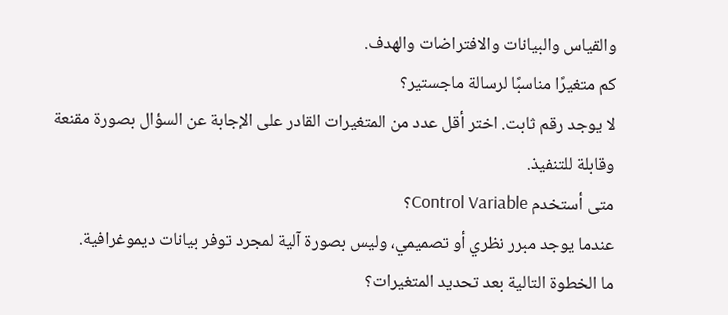والقياس والبيانات والافتراضات والهدف.
كم متغيرًا مناسبًا لرسالة ماجستير؟
لا يوجد رقم ثابت. اختر أقل عدد من المتغيرات القادر على الإجابة عن السؤال بصورة مقنعة وقابلة للتنفيذ.
متى أستخدم Control Variable؟
عندما يوجد مبرر نظري أو تصميمي، وليس بصورة آلية لمجرد توفر بيانات ديموغرافية.
ما الخطوة التالية بعد تحديد المتغيرات؟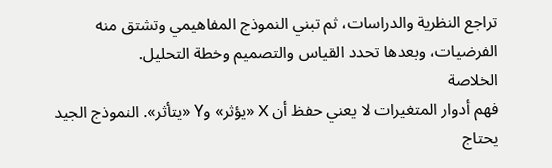تراجع النظرية والدراسات، ثم تبني النموذج المفاهيمي وتشتق منه الفرضيات، وبعدها تحدد القياس والتصميم وخطة التحليل.
الخلاصة
فهم أدوار المتغيرات لا يعني حفظ أن X «يؤثر» وY «يتأثر». النموذج الجيد يحتاج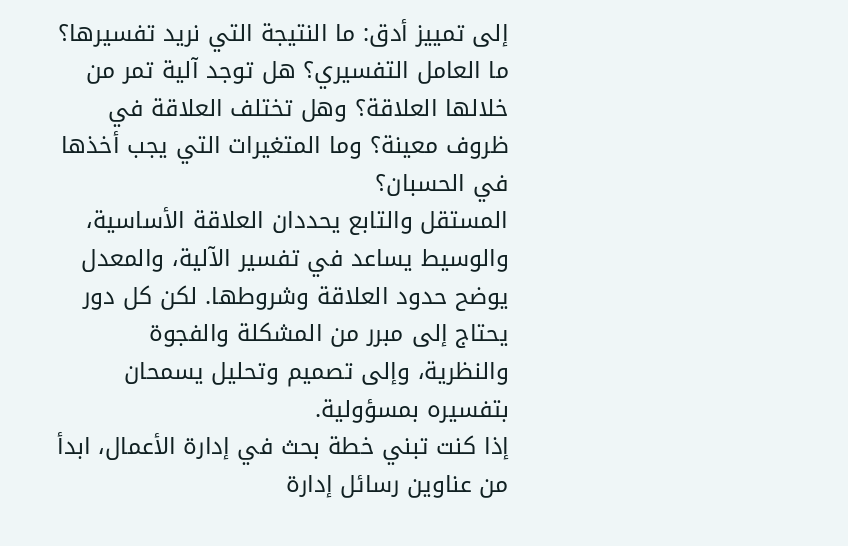إلى تمييز أدق: ما النتيجة التي نريد تفسيرها؟ ما العامل التفسيري؟ هل توجد آلية تمر من خلالها العلاقة؟ وهل تختلف العلاقة في ظروف معينة؟ وما المتغيرات التي يجب أخذها في الحسبان؟
المستقل والتابع يحددان العلاقة الأساسية، والوسيط يساعد في تفسير الآلية، والمعدل يوضح حدود العلاقة وشروطها. لكن كل دور يحتاج إلى مبرر من المشكلة والفجوة والنظرية، وإلى تصميم وتحليل يسمحان بتفسيره بمسؤولية.
إذا كنت تبني خطة بحث في إدارة الأعمال، ابدأ من عناوين رسائل إدارة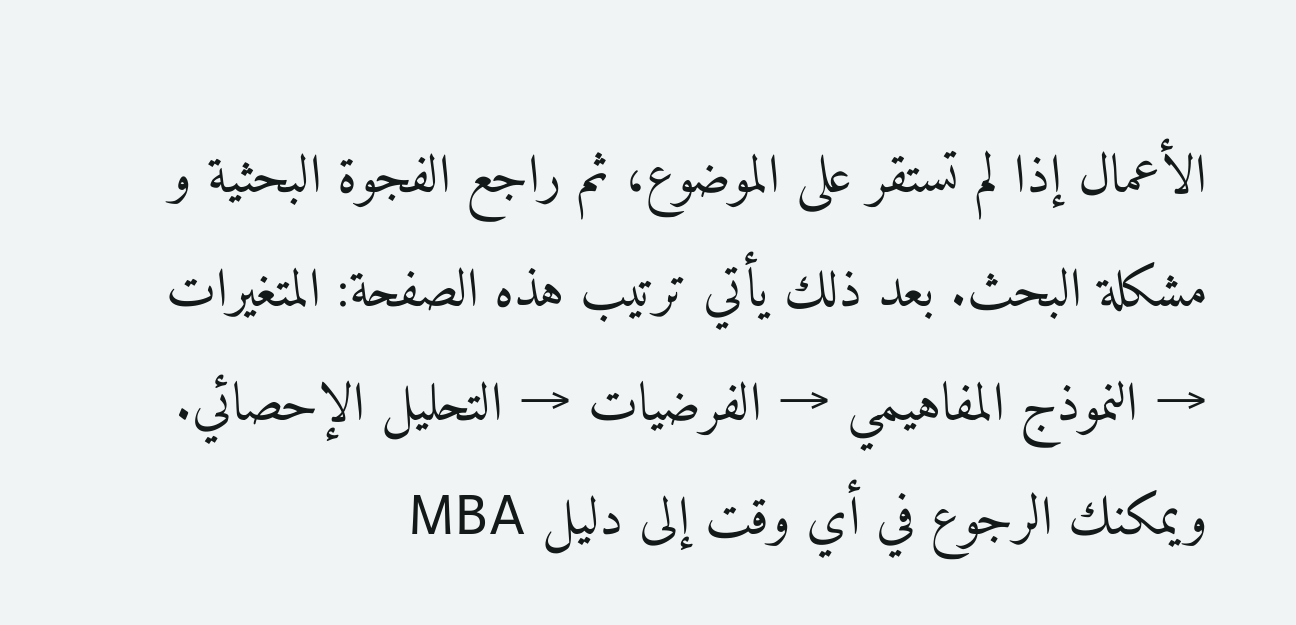الأعمال إذا لم تستقر على الموضوع، ثم راجع الفجوة البحثية و مشكلة البحث. بعد ذلك يأتي ترتيب هذه الصفحة: المتغيرات → النموذج المفاهيمي → الفرضيات → التحليل الإحصائي. ويمكنك الرجوع في أي وقت إلى دليل MBA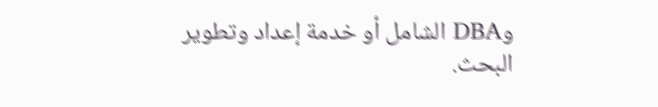وDBA الشامل أو خدمة إعداد وتطوير البحث.